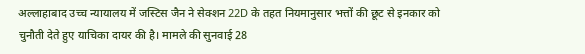अल्लाहाबाद उच्च न्यायालय में जस्टिस जैन ने सेक्शन 22D के तहत नियमानुसार भत्तों की छूट से इनकार को चुनौती देते हुए याचिका दायर की है। मामले की सुनवाई 28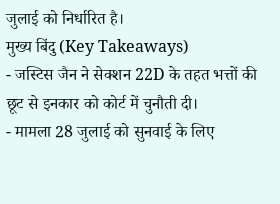जुलाई को निर्धारित है।
मुख्य बिंदु (Key Takeaways)
- जस्टिस जैन ने सेक्शन 22D के तहत भत्तों की छूट से इनकार को कोर्ट में चुनौती दी।
- मामला 28 जुलाई को सुनवाई के लिए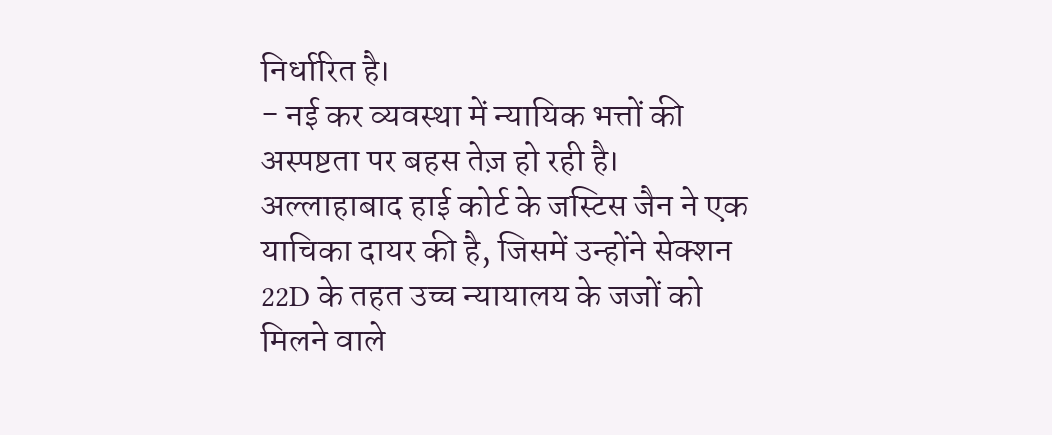निर्धारित है।
- नई कर व्यवस्था में न्यायिक भत्तों की अस्पष्टता पर बहस तेज़ हो रही है।
अल्लाहाबाद हाई कोर्ट के जस्टिस जैन ने एक याचिका दायर की है, जिसमें उन्होंने सेक्शन 22D के तहत उच्च न्यायालय के जजों को मिलने वाले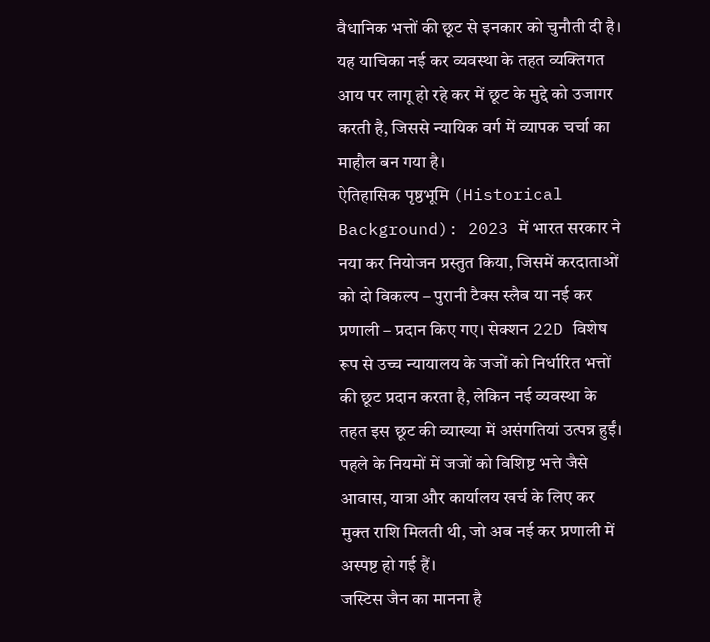वैधानिक भत्तों की छूट से इनकार को चुनौती दी है। यह याचिका नई कर व्यवस्था के तहत व्यक्तिगत आय पर लागू हो रहे कर में छूट के मुद्दे को उजागर करती है, जिससे न्यायिक वर्ग में व्यापक चर्चा का माहौल बन गया है।
ऐतिहासिक पृष्ठभूमि (Historical Background): 2023 में भारत सरकार ने नया कर नियोजन प्रस्तुत किया, जिसमें करदाताओं को दो विकल्प – पुरानी टैक्स स्लैब या नई कर प्रणाली – प्रदान किए गए। सेक्शन 22D विशेष रूप से उच्च न्यायालय के जजों को निर्धारित भत्तों की छूट प्रदान करता है, लेकिन नई व्यवस्था के तहत इस छूट की व्याख्या में असंगतियां उत्पन्न हुईं। पहले के नियमों में जजों को विशिष्ट भत्ते जैसे आवास, यात्रा और कार्यालय खर्च के लिए कर मुक्त राशि मिलती थी, जो अब नई कर प्रणाली में अस्पष्ट हो गई हैं।
जस्टिस जैन का मानना है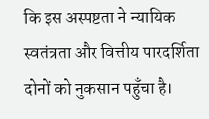कि इस अस्पष्टता ने न्यायिक स्वतंत्रता और वित्तीय पारदर्शिता दोनों को नुकसान पहुँचा है।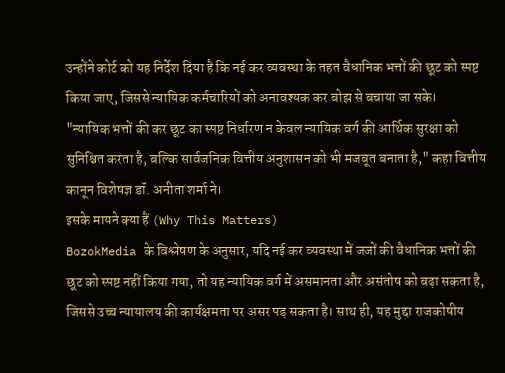उन्होंने कोर्ट को यह निर्देश दिया है कि नई कर व्यवस्था के तहत वैधानिक भत्तों की छूट को स्पष्ट किया जाए, जिससे न्यायिक कर्मचारियों को अनावश्यक कर बोझ से बचाया जा सके।
"न्यायिक भत्तों की कर छूट का स्पष्ट निर्धारण न केवल न्यायिक वर्ग की आर्थिक सुरक्षा को सुनिश्चित करता है, बल्कि सार्वजनिक वित्तीय अनुशासन को भी मजबूत बनाता है," कहा वित्तीय कानून विशेषज्ञ डॉ. अनीता शर्मा ने।
इसके मायने क्या हैं (Why This Matters)
BozokMedia के विश्लेषण के अनुसार, यदि नई कर व्यवस्था में जजों की वैधानिक भत्तों की छूट को स्पष्ट नहीं किया गया, तो यह न्यायिक वर्ग में असमानता और असंतोष को बढ़ा सकता है, जिससे उच्च न्यायालय की कार्यक्षमता पर असर पड़ सकता है। साथ ही, यह मुद्दा राजकोषीय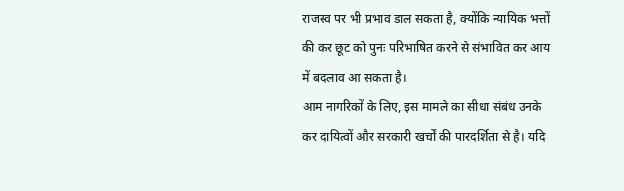राजस्व पर भी प्रभाव डाल सकता है, क्योंकि न्यायिक भत्तों की कर छूट को पुनः परिभाषित करने से संभावित कर आय में बदलाव आ सकता है।
आम नागरिकों के लिए, इस मामले का सीधा संबंध उनके कर दायित्वों और सरकारी खर्चों की पारदर्शिता से है। यदि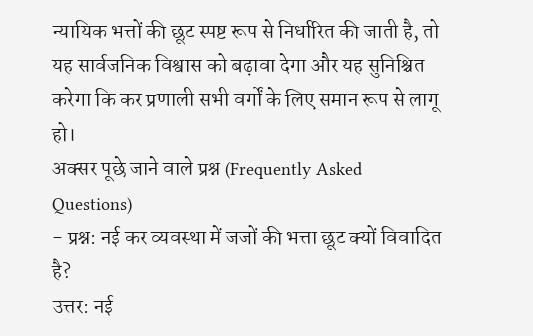न्यायिक भत्तों की छूट स्पष्ट रूप से निर्धारित की जाती है, तो यह सार्वजनिक विश्वास को बढ़ावा देगा और यह सुनिश्चित करेगा कि कर प्रणाली सभी वर्गों के लिए समान रूप से लागू हो।
अक्सर पूछे जाने वाले प्रश्न (Frequently Asked Questions)
- प्रश्न: नई कर व्यवस्था में जजों की भत्ता छूट क्यों विवादित है?
उत्तर: नई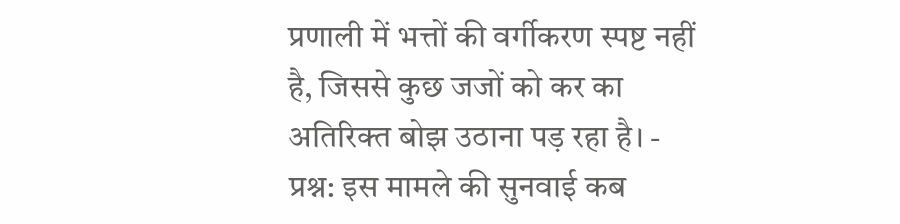प्रणाली में भत्तों की वर्गीकरण स्पष्ट नहीं है, जिससे कुछ जजों को कर का अतिरिक्त बोझ उठाना पड़ रहा है। - प्रश्न: इस मामले की सुनवाई कब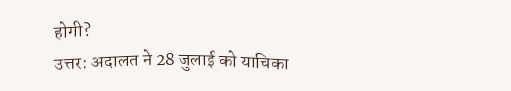होगी?
उत्तर: अदालत ने 28 जुलाई को याचिका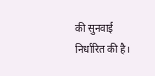की सुनवाई निर्धारित की है।